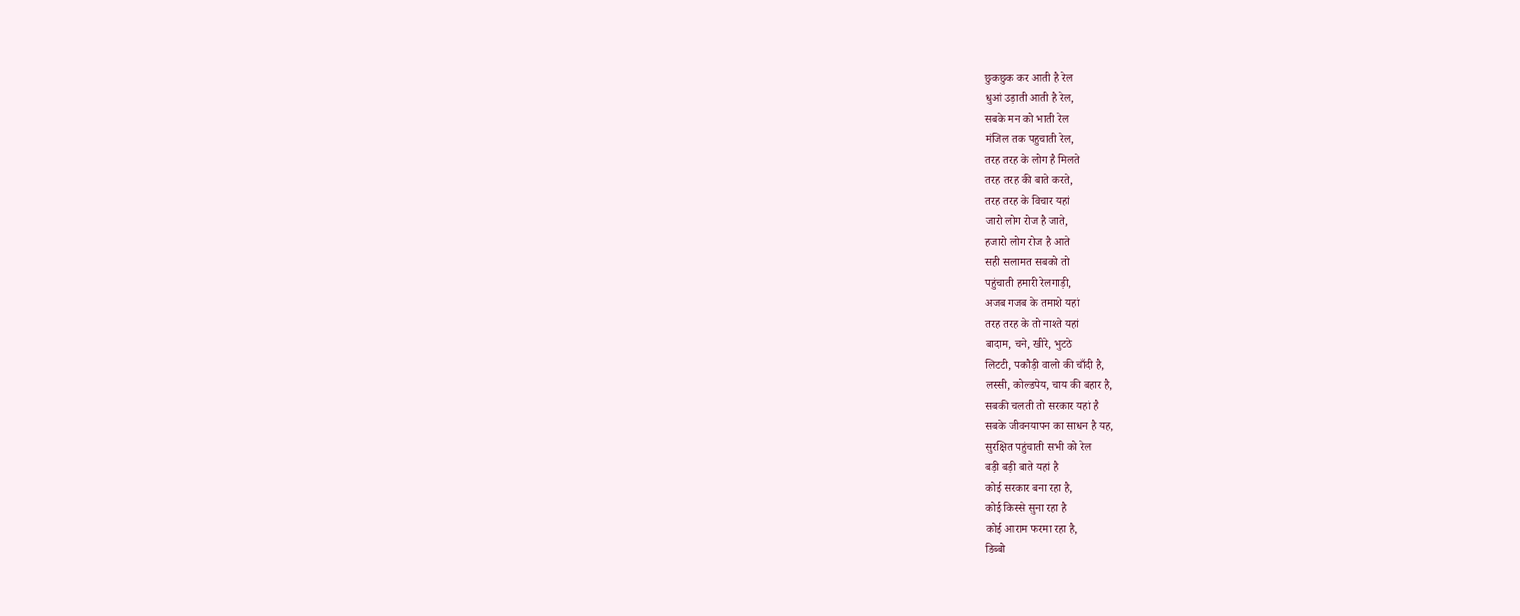छुकछुक कर आती है रेल
धुआं उड़ाती आती है रेल,
सबके मन को भाती रेल
मंजिल तक पहुचाती रेल,
तरह तरह के लोग है मिलते
तरह तरह की बाते करते,
तरह तरह के विचार यहां
जारो लोग रोज है जाते,
हजारो लोग रोज है आते
सही सलामत सबको तो
पहुंचाती हमारी रेलगाड़ी,
अजब गजब के तमाशे यहां
तरह तरह के तो नाश्ते यहां
बादाम, चने, खीरे, भुटठे
लिटटी, पकौड़ी वालो की चाँदी है,
लस्सी, कोल्डपेय, चाय की बहार है,
सबकी चलती तो सरकार यहां है
सबके जीवनयापन का साधन है यह,
सुरक्षित पहुंचाती सभी को रेल
बड़ी बड़ी बाते यहां है
कोई सरकार बना रहा है,
कोई किस्से सुना रहा है
कोई आराम फरमा रहा है,
डिब्बो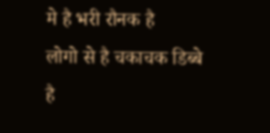मे है भरी रौनक है
लोगो से है चकाचक डिब्बे है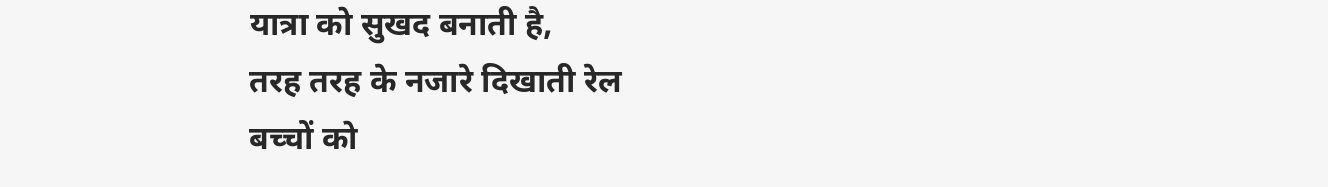यात्रा को सुखद बनाती है,
तरह तरह के नजारे दिखाती रेल
बच्चों को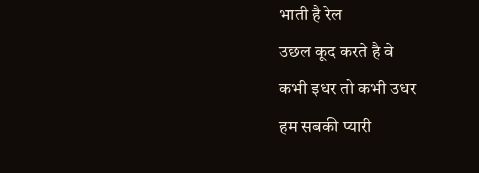भाती है रेल
उछल कूद करते है वे
कभी इधर तो कभी उधर
हम सबकी प्यारी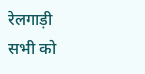रेलगाड़ी
सभी को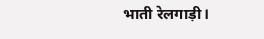भाती रेलगाड़ी।